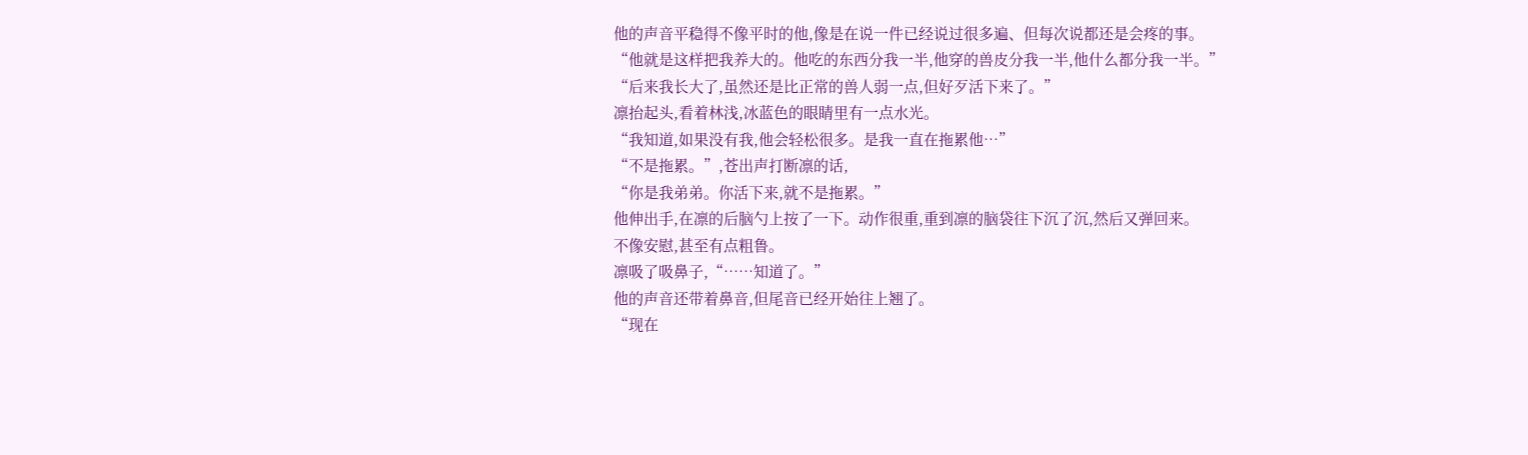他的声音平稳得不像平时的他,像是在说一件已经说过很多遍、但每次说都还是会疼的事。
“他就是这样把我养大的。他吃的东西分我一半,他穿的兽皮分我一半,他什么都分我一半。”
“后来我长大了,虽然还是比正常的兽人弱一点,但好歹活下来了。”
凛抬起头,看着林浅,冰蓝色的眼睛里有一点水光。
“我知道,如果没有我,他会轻松很多。是我一直在拖累他…”
“不是拖累。”,苍出声打断凛的话,
“你是我弟弟。你活下来,就不是拖累。”
他伸出手,在凛的后脑勺上按了一下。动作很重,重到凛的脑袋往下沉了沉,然后又弹回来。
不像安慰,甚至有点粗鲁。
凛吸了吸鼻子,“……知道了。”
他的声音还带着鼻音,但尾音已经开始往上翘了。
“现在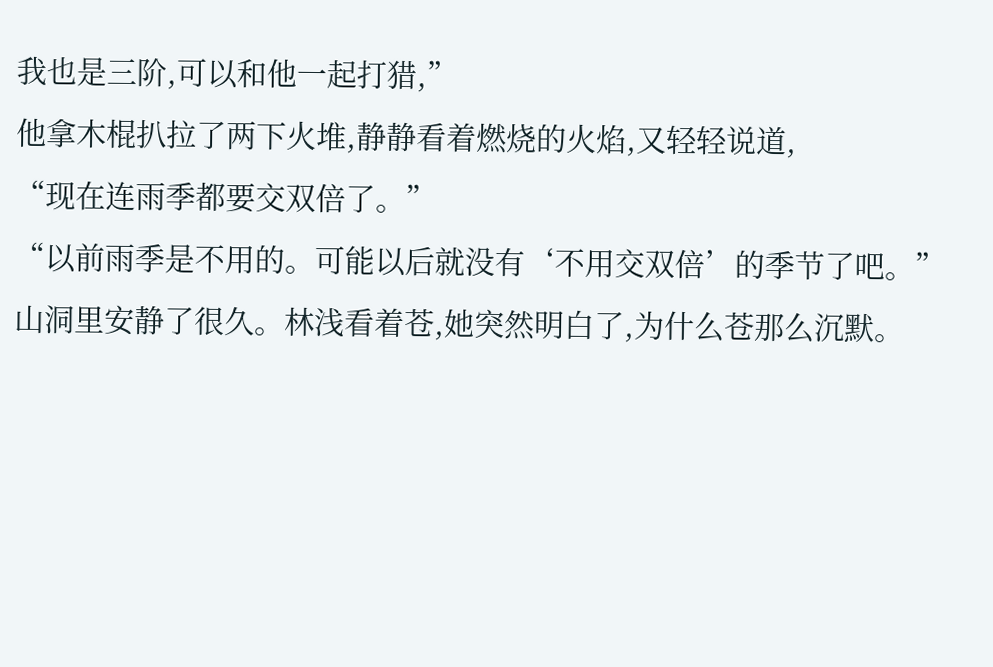我也是三阶,可以和他一起打猎,”
他拿木棍扒拉了两下火堆,静静看着燃烧的火焰,又轻轻说道,
“现在连雨季都要交双倍了。”
“以前雨季是不用的。可能以后就没有‘不用交双倍’的季节了吧。”
山洞里安静了很久。林浅看着苍,她突然明白了,为什么苍那么沉默。